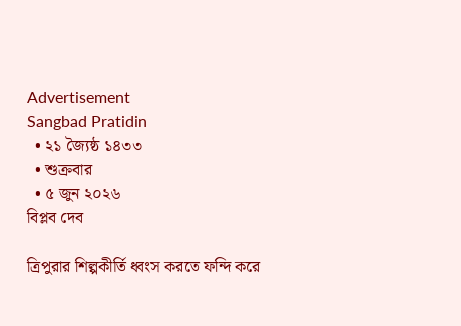Advertisement
Sangbad Pratidin
  • ২১ জ্যৈষ্ঠ ১৪৩৩
  • শুক্রবার
  • ৫ জুন ২০২৬
বিপ্লব দেব

ত্রিপুরার শিল্পকীর্তি ধ্বংস করতে ফন্দি করে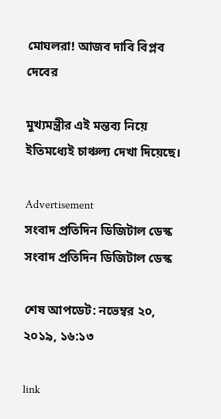মোঘলরা! আজব দাবি বিপ্লব দেবের

মুখ‌্যমন্ত্রীর এই মন্তব‌্য নিয়ে ইতিমধ্যেই চাঞ্চল‌্য দেখা দিয়েছে।

Advertisement
সংবাদ প্রতিদিন ডিজিটাল ডেস্ক
সংবাদ প্রতিদিন ডিজিটাল ডেস্ক

শেষ আপডেট: নভেম্বর ২০, ২০১৯, ১৬:১৩

link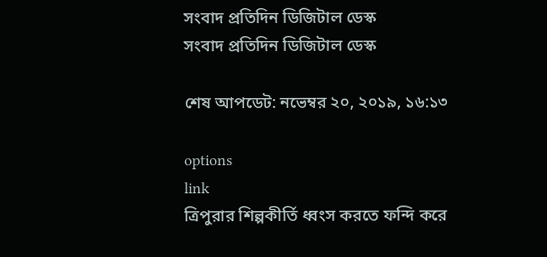সংবাদ প্রতিদিন ডিজিটাল ডেস্ক
সংবাদ প্রতিদিন ডিজিটাল ডেস্ক

শেষ আপডেট: নভেম্বর ২০, ২০১৯, ১৬:১৩

options
link
ত্রিপুরার শিল্পকীর্তি ধ্বংস করতে ফন্দি করে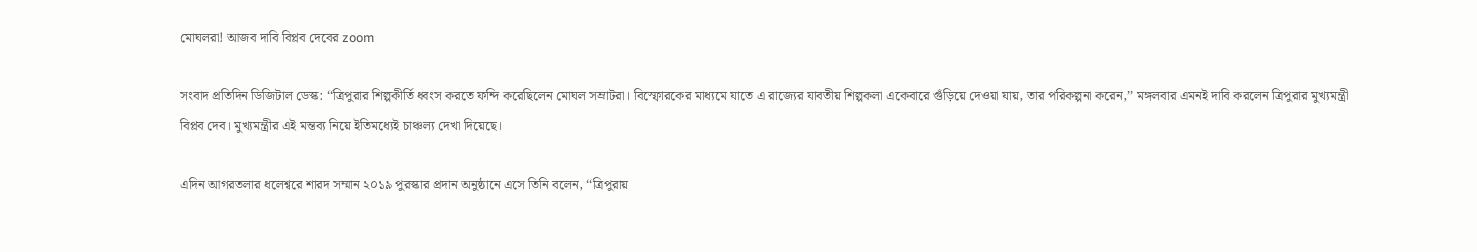মোঘলরা! আজব দাবি বিপ্লব দেবের zoom

সংবাদ প্রতিদিন ডিজিটাল ডেস্ক: ‘‘ত্রিপুরার শিল্পকীর্তি ধ্বংস করতে ফন্দি করেছিলেন মোঘল সম্রাটরা। বিস্ফোরকের মাধ‌্যমে যাতে এ রাজ্যের যাবতীয় শিল্পকলা একেবারে গুঁড়িয়ে দেওয়া যায়, তার পরিকল্পনা করেন,’’ মঙ্গলবার এমনই দাবি করলেন ত্রিপুরার মুখ‌্যমন্ত্রী বিপ্লব দেব। মুখ‌্যমন্ত্রীর এই মন্তব‌্য নিয়ে ইতিমধ্যেই চাঞ্চল‌্য দেখা দিয়েছে।

এদিন আগরতলার ধলেশ্বরে শারদ সম্মান ২০১৯ পুরস্কার প্রদান অনুষ্ঠানে এসে তিনি বলেন, ‘‘ত্রিপুরায়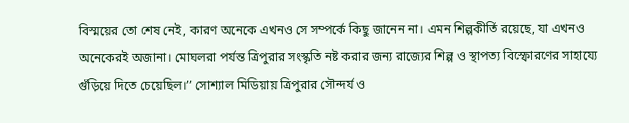বিস্ময়ের তো শেষ নেই, কারণ অনেকে এখনও সে সম্পর্কে কিছু জানেন না। এমন শিল্পকীর্তি রয়েছে, যা এখনও অনেকেরই অজানা। মোঘলরা পর্যন্ত ত্রিপুরার সংস্কৃতি নষ্ট করার জন্য রাজ্যের শিল্প ও স্থাপত্য বিস্ফোরণের সাহায্যে গুঁড়িয়ে দিতে চেয়েছিল।’’ সোশ্যাল মিডিয়ায় ত্রিপুরার সৌন্দর্য ও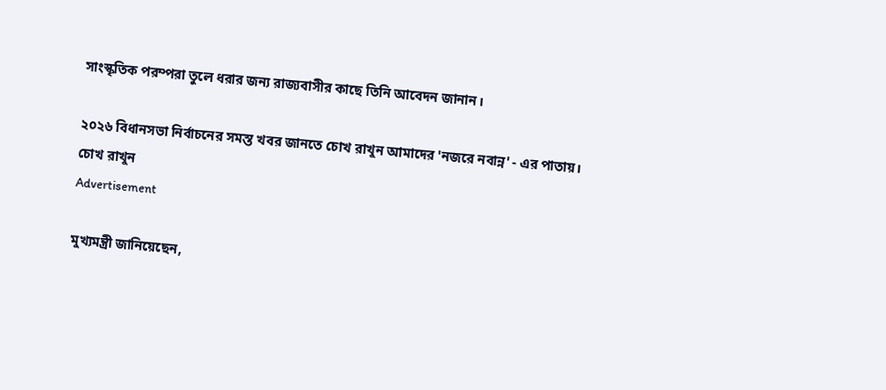সাংস্কৃতিক পরম্পরা তুলে ধরার জন্য রাজ্যবাসীর কাছে তিনি আবেদন জানান।

২০২৬ বিধানসভা নির্বাচনের সমস্ত খবর জানতে চোখ রাখুন আমাদের 'নজরে নবান্ন' - এর পাতায়।
চোখ রাখুন
Advertisement

মুখ্যমন্ত্রী জানিয়েছেন,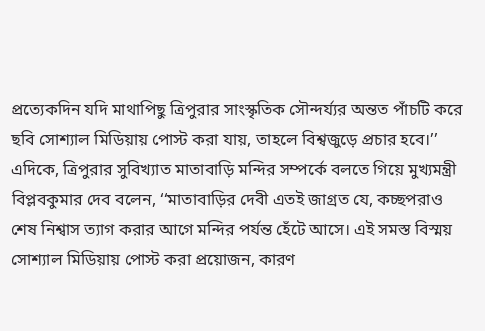প্রত্যেকদিন যদি মাথাপিছু ত্রিপুরার সাংস্কৃতিক সৌন্দর্য্যর অন্তত পাঁচটি করে ছবি সোশ্যাল মিডিয়ায় পোস্ট করা যায়, তাহলে বিশ্বজুড়ে প্রচার হবে।’’ এদিকে, ত্রিপুরার সুবিখ্যাত মাতাবাড়ি মন্দির সম্পর্কে বলতে গিয়ে মুখ‌্যমন্ত্রী বিপ্লবকুমার দেব বলেন, ‘‘মাতাবাড়ির দেবী এতই জাগ্রত যে, কচ্ছপরাও শেষ নিশ্বাস ত্যাগ করার আগে মন্দির পর্যন্ত হেঁটে আসে। এই সমস্ত বিস্ময় সোশ্যাল মিডিয়ায় পোস্ট করা প্রয়োজন, কারণ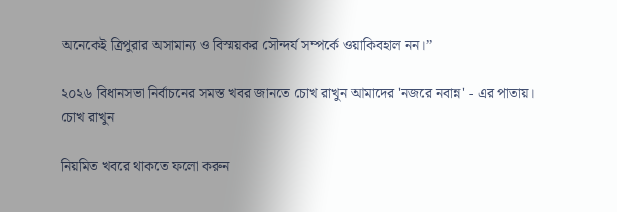অনেকেই ত্রিপুরার অসামান্য ও বিস্ময়কর সৌন্দর্য সম্পর্কে ওয়াকিবহাল নন।’’

২০২৬ বিধানসভা নির্বাচনের সমস্ত খবর জানতে চোখ রাখুন আমাদের 'নজরে নবান্ন' - এর পাতায়।
চোখ রাখুন

নিয়মিত খবরে থাকতে ফলো করুন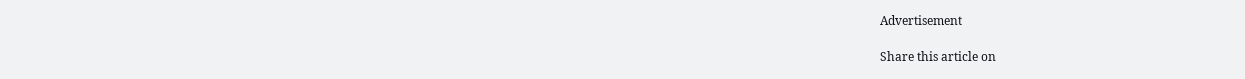Advertisement

Share this article on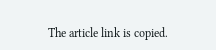The article link is copied.